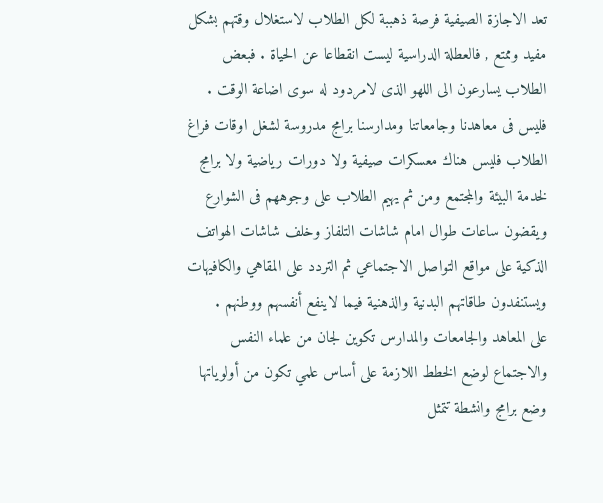تعد الاجازة الصيفية فرصة ذهببة لكل الطلاب لاستغلال وقتهم بشكل مفيد وممتع , فالعطلة الدراسية ليست انقطاعا عن الحياة . فبعض الطلاب يسارعون الى اللهو الذى لامردود له سوى اضاعة الوقت . فليس فى معاهدنا وجامعاتنا ومدارسنا برامج مدروسة لشغل اوقات فراغ الطلاب فليس هناك معسكرات صيفية ولا دورات رياضية ولا برامج لخدمة البيئة والمجتمع ومن ثم يهيم الطلاب على وجوههم فى الشوارع ويقضون ساعات طوال امام شاشات التلفاز وخلف شاشات الهواتف الذكية على مواقع التواصل الاجتماعي ثم التردد على المقاهي والكافيهات ويستنفدون طاقاتهم البدنية والذهنية فيما لاينفع أنفسهم ووطنهم .
على المعاهد والجامعات والمدارس تكوين لجان من علماء النفس والاجتماع لوضع الخطط اللازمة على أساس علمي تكون من أولوياتها وضع برامج وانشطة تتمثل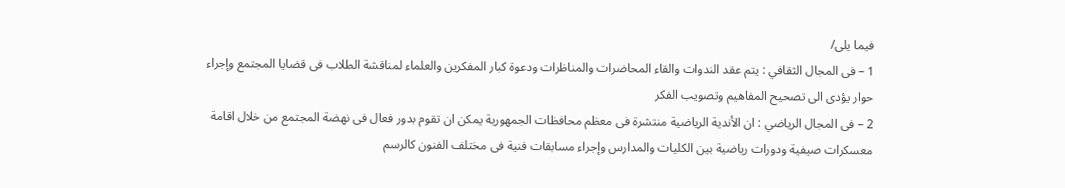فيما يلى/
1 – فى المجال الثقافي : يتم عقد الندوات والقاء المحاضرات والمناظرات ودعوة كبار المفكرين والعلماء لمناقشة الطلاب فى قضايا المجتمع وإجراء حوار يؤدى الى تصحيح المفاهيم وتصويب الفكر
2 – فى المجال الرياضي : ان الأندية الرياضية منتشرة فى معظم محافظات الجمهورية يمكن ان تقوم بدور فعال فى نهضة المجتمع من خلال اقامة معسكرات صيفية ودورات رياضية بين الكليات والمدارس وإجراء مسابقات فنية فى مختلف الفنون كالرسم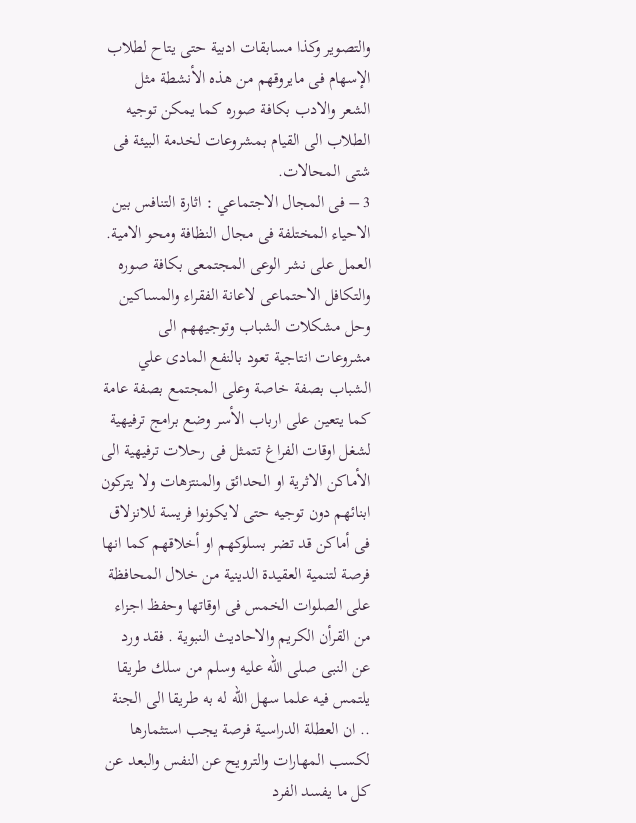والتصوير وكذا مسابقات ادبية حتى يتاح لطلاب الإسهام فى مايروقهم من هذه الأنشطة مثل الشعر والادب بكافة صوره كما يمكن توجيه الطلاب الى القيام بمشروعات لخدمة البيئة فى شتى المحالات.
3 – فى المجال الاجتماعي : اثارة التنافس بين الاحياء المختلفة فى مجال النظافة ومحو الامية. العمل على نشر الوعى المجتمعى بكافة صوره والتكافل الاحتماعى لاعانة الفقراء والمساكين وحل مشكلات الشباب وتوجيههم الى مشروعات انتاجية تعود بالنفع المادى علي الشباب بصفة خاصة وعلى المجتمع بصفة عامة كما يتعين على ارباب الأسر وضع برامج ترفيهية لشغل اوقات الفراغ تتمثل فى رحلات ترفيهية الى الأماكن الاثرية او الحدائق والمنتزهات ولا يتركون ابنائهم دون توجيه حتى لايكونوا فريسة للانزلاق فى أماكن قد تضر بسلوكهم او أخلاقهم كما انها فرصة لتنمية العقيدة الدينية من خلال المحافظة على الصلوات الخمس فى اوقاتها وحفظ اجزاء من القرأن الكريم والاحاديث النبوية . فقد ورد عن النبى صلى الله عليه وسلم من سلك طريقا يلتمس فيه علما سهل الله له به طريقا الى الجنة .. ان العطلة الدراسية فرصة يجب استثمارها لكسب المهارات والترويح عن النفس والبعد عن كل ما يفسد الفرد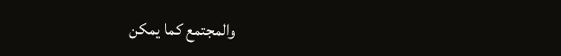والمجتمع كما يمكن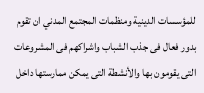للمؤسسات الدينية ومنظمات المجتمع المدني ان تقوم بدور فعال فى جذب الشباب واشراكهم فى المشروعات التى يقومون بها والأنشطة التى يمكن ممارستها داخل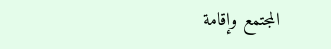المجتمع وإقامة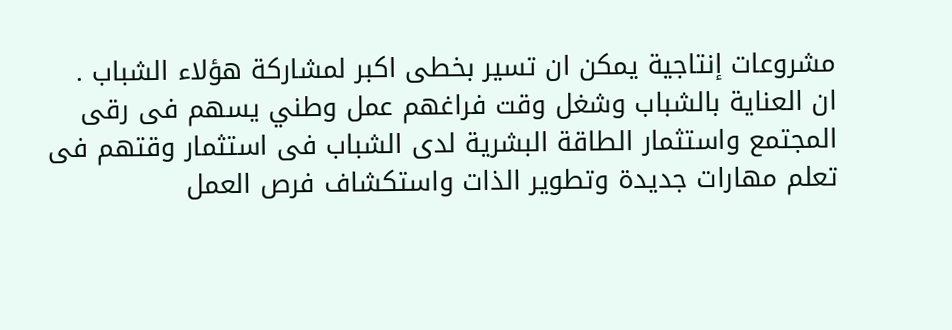مشروعات إنتاجية يمكن ان تسير بخطى اكبر لمشاركة هؤلاء الشباب .
ان العناية بالشباب وشغل وقت فراغهم عمل وطني يسهم فى رقى المجتمع واستثمار الطاقة البشرية لدى الشباب فى استثمار وقتهم فى تعلم مهارات جديدة وتطوير الذات واستكشاف فرص العمل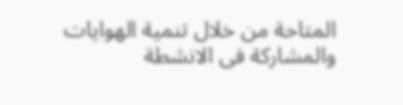المتاحة من خلال تنمية الهوايات والمشاركة فى الانشطة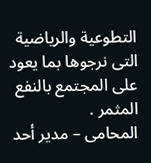التطوعية والرياضية التى نرجوها بما يعود على المجتمع بالنفع المثمر .
المحامى – مدير أحد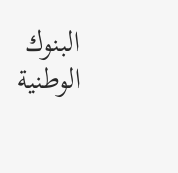البنوك الوطنية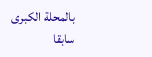بالمحلة الكبرى سابقا